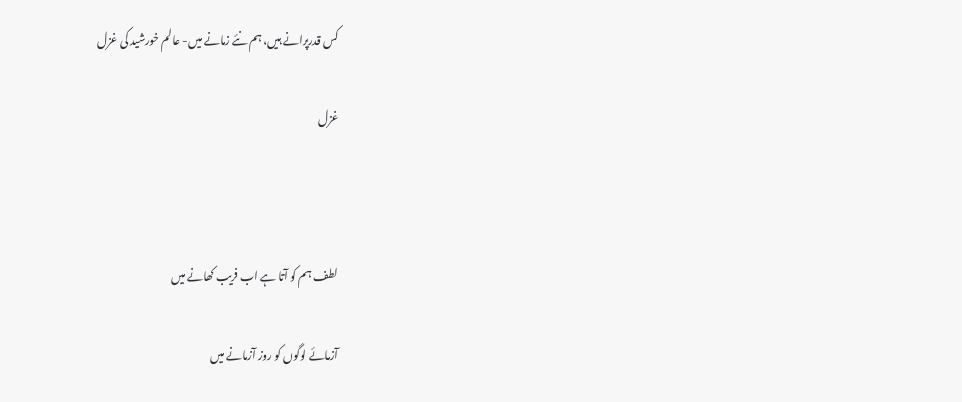کس قدرپرانے ہیں، ہم نئے زمانے میں- عالم خورشید کی غزل

غزل



لطف ہم کو آتا ہے اب فریب کھانے میں

آزمائے لوگوں کو روز آزمانے میں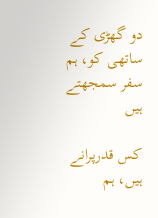دو گھڑی کے ساتھی کو، ہم سفر سمجھتے ہیں

کس قدرپرانے ہیں، ہم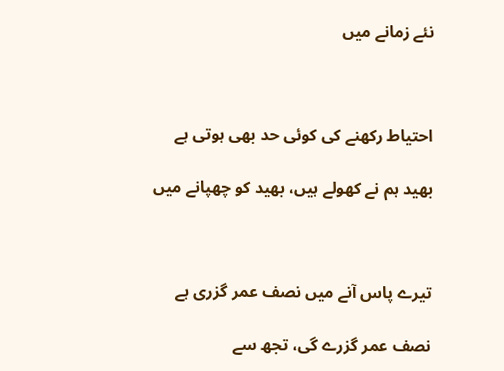نئے زمانے میں



احتیاط رکھنے کی کوئی حد بھی ہوتی ہے

بھید ہم نے کھولے ہیں، بھید کو چھپانے میں



تیرے پاس آنے میں نصف عمر گزری ہے

نصف عمر گزرے گی، تجھ سے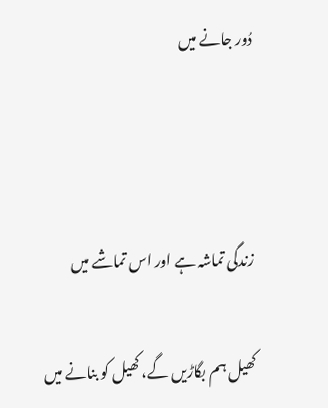دُور جانے میں



زندگی تماشہ ہے اور اس تماشے میں

کھیل ہم بگاڑیں گے، کھیل کو بنانے میں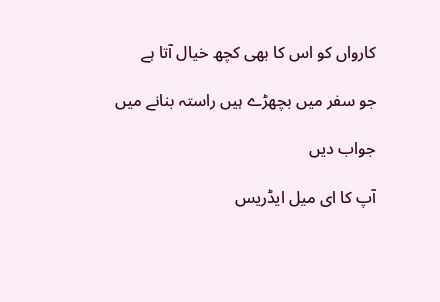کارواں کو اس کا بھی کچھ خیال آتا ہے

جو سفر میں بچھڑے ہیں راستہ بنانے میں

جواب دیں

آپ کا ای میل ایڈریس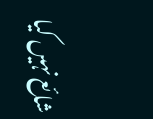شائع نہیں کیا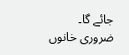جائے گا۔ ضروری خانوں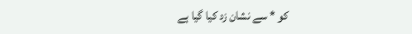کو * سے نشان زد کیا گیا ہے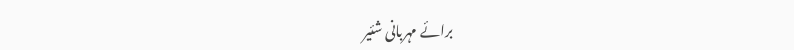برائے مہربانی شئیر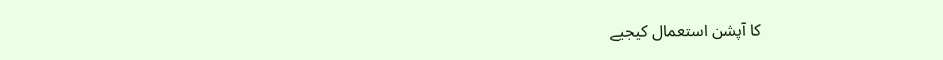کا آپشن استعمال کیجیے